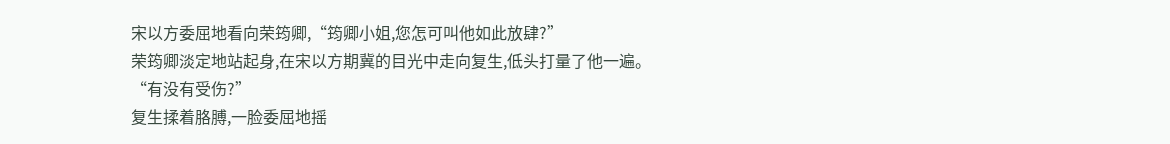宋以方委屈地看向荣筠卿,“筠卿小姐,您怎可叫他如此放肆?”
荣筠卿淡定地站起身,在宋以方期冀的目光中走向复生,低头打量了他一遍。
“有没有受伤?”
复生揉着胳膊,一脸委屈地摇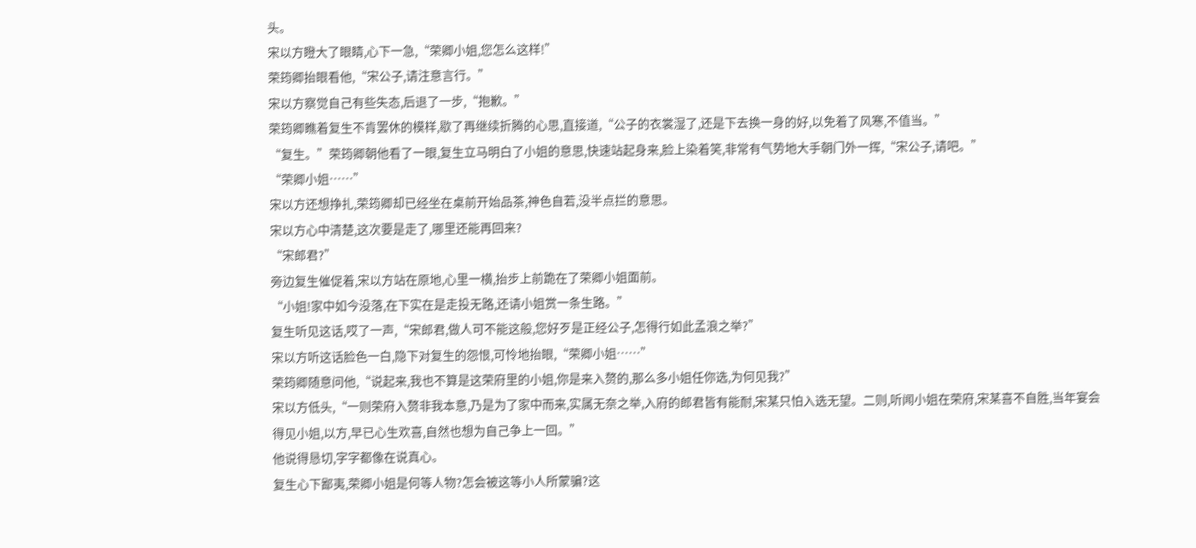头。
宋以方瞪大了眼睛,心下一急,“荣卿小姐,您怎么这样!”
荣筠卿抬眼看他,“宋公子,请注意言行。”
宋以方察觉自己有些失态,后退了一步,“抱歉。”
荣筠卿瞧着复生不肯罢休的模样,歇了再继续折腾的心思,直接道,“公子的衣裳湿了,还是下去换一身的好,以免着了风寒,不值当。”
“复生。”荣筠卿朝他看了一眼,复生立马明白了小姐的意思,快速站起身来,脸上染着笑,非常有气势地大手朝门外一挥,“宋公子,请吧。”
“荣卿小姐……”
宋以方还想挣扎,荣筠卿却已经坐在桌前开始品茶,神色自若,没半点拦的意思。
宋以方心中清楚,这次要是走了,哪里还能再回来?
“宋郎君?”
旁边复生催促着,宋以方站在原地,心里一横,抬步上前跪在了荣卿小姐面前。
“小姐!家中如今没落,在下实在是走投无路,还请小姐赏一条生路。”
复生听见这话,哎了一声,“宋郎君,做人可不能这般,您好歹是正经公子,怎得行如此孟浪之举?”
宋以方听这话脸色一白,隐下对复生的怨恨,可怜地抬眼,“荣卿小姐……”
荣筠卿随意问他,“说起来,我也不算是这荣府里的小姐,你是来入赘的,那么多小姐任你选,为何见我?”
宋以方低头,“一则荣府入赘非我本意,乃是为了家中而来,实属无奈之举,入府的郎君皆有能耐,宋某只怕入选无望。二则,听闻小姐在荣府,宋某喜不自胜,当年宴会得见小姐,以方,早已心生欢喜,自然也想为自己争上一回。”
他说得恳切,字字都像在说真心。
复生心下鄙夷,荣卿小姐是何等人物?怎会被这等小人所蒙骗?这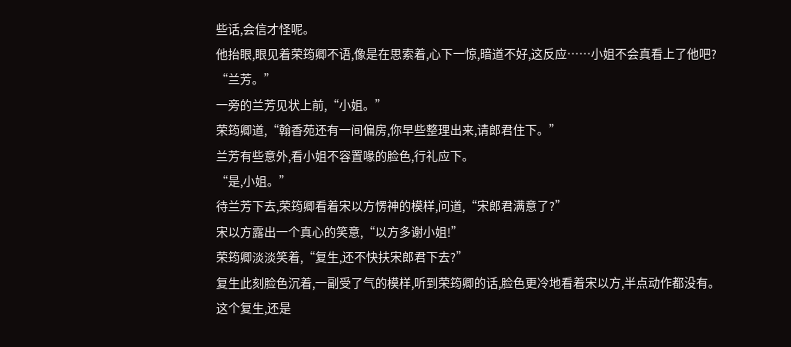些话,会信才怪呢。
他抬眼,眼见着荣筠卿不语,像是在思索着,心下一惊,暗道不好,这反应……小姐不会真看上了他吧?
“兰芳。”
一旁的兰芳见状上前,“小姐。”
荣筠卿道,“翰香苑还有一间偏房,你早些整理出来,请郎君住下。”
兰芳有些意外,看小姐不容置喙的脸色,行礼应下。
“是,小姐。”
待兰芳下去,荣筠卿看着宋以方愣神的模样,问道,“宋郎君满意了?”
宋以方露出一个真心的笑意,“以方多谢小姐!”
荣筠卿淡淡笑着,“复生,还不快扶宋郎君下去?”
复生此刻脸色沉着,一副受了气的模样,听到荣筠卿的话,脸色更冷地看着宋以方,半点动作都没有。
这个复生,还是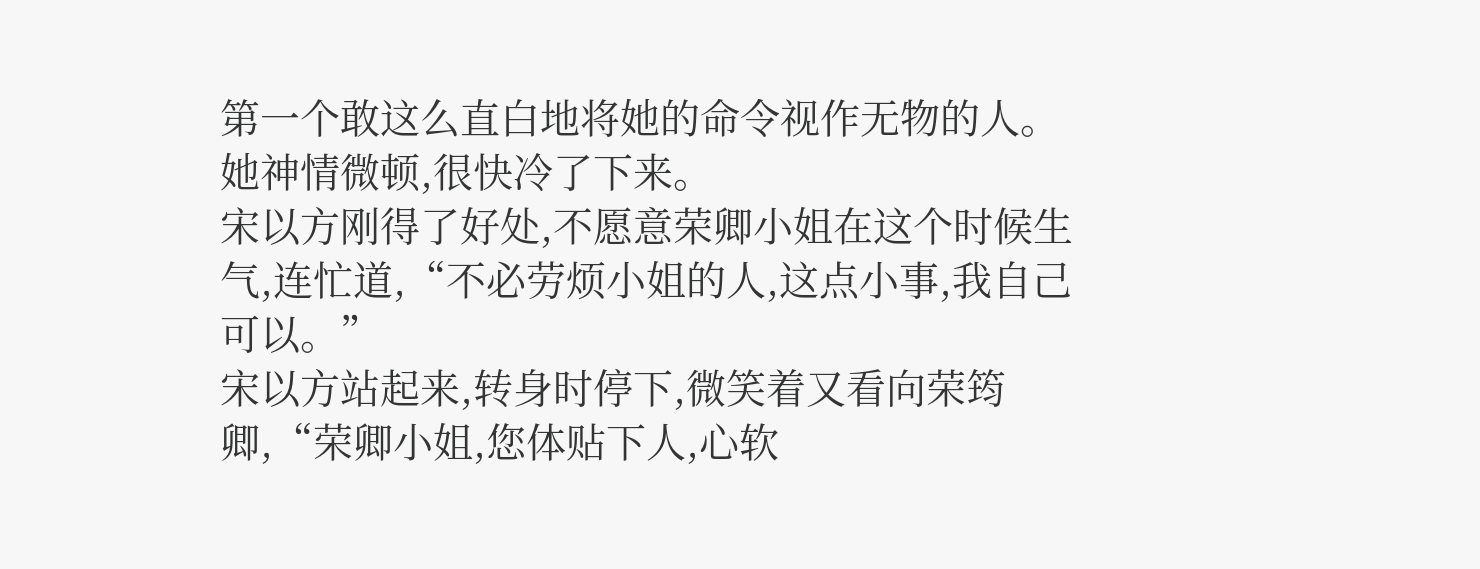第一个敢这么直白地将她的命令视作无物的人。
她神情微顿,很快冷了下来。
宋以方刚得了好处,不愿意荣卿小姐在这个时候生气,连忙道,“不必劳烦小姐的人,这点小事,我自己可以。”
宋以方站起来,转身时停下,微笑着又看向荣筠卿,“荣卿小姐,您体贴下人,心软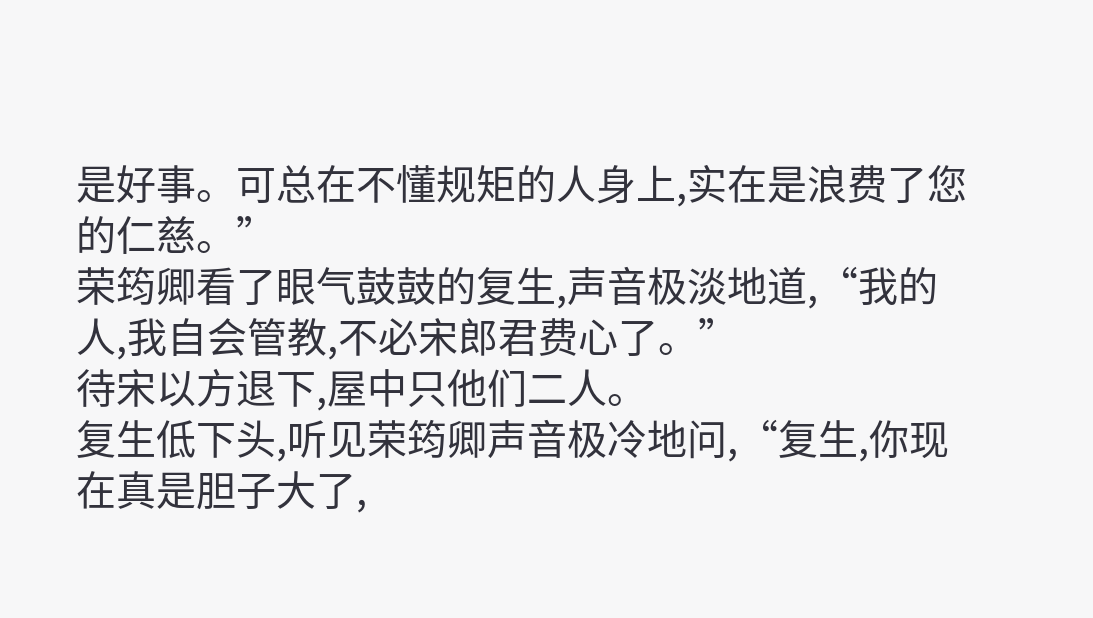是好事。可总在不懂规矩的人身上,实在是浪费了您的仁慈。”
荣筠卿看了眼气鼓鼓的复生,声音极淡地道,“我的人,我自会管教,不必宋郎君费心了。”
待宋以方退下,屋中只他们二人。
复生低下头,听见荣筠卿声音极冷地问,“复生,你现在真是胆子大了,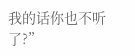我的话你也不听了?”